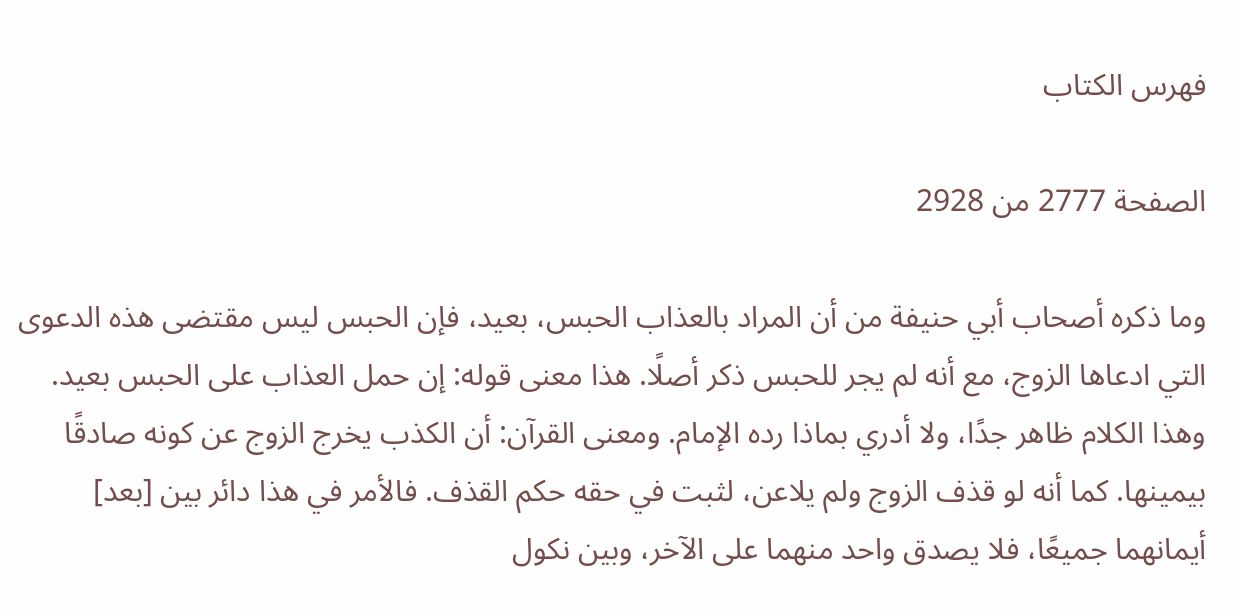فهرس الكتاب

الصفحة 2777 من 2928

وما ذكره أصحاب أبي حنيفة من أن المراد بالعذاب الحبس، بعيد، فإن الحبس ليس مقتضى هذه الدعوى التي ادعاها الزوج، مع أنه لم يجر للحبس ذكر أصلًا. هذا معنى قوله: إن حمل العذاب على الحبس بعيد. وهذا الكلام ظاهر جدًا، ولا أدري بماذا رده الإمام. ومعنى القرآن: أن الكذب يخرج الزوج عن كونه صادقًا بيمينها. كما أنه لو قذف الزوج ولم يلاعن، لثبت في حقه حكم القذف. فالأمر في هذا دائر بين [بعد] أيمانهما جميعًا، فلا يصدق واحد منهما على الآخر، وبين نكول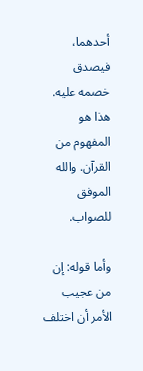أحدهما، فيصدق خصمه عليه. هذا هو المفهوم من القرآن. والله الموفق للصواب.

وأما قوله: إن من عجيب الأمر أن اختلف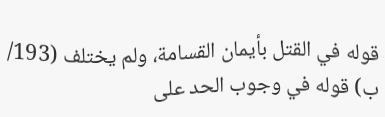قوله في القتل بأيمان القسامة، ولم يختلف (193/ ب) قوله في وجوب الحد على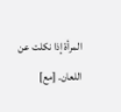المرأة إذا نكلت عن اللعان. [مع]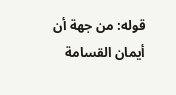قوله: من جهة أن أيمان القسامة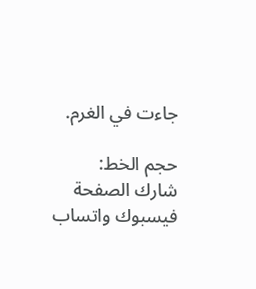جاءت في الغرم.

حجم الخط:
شارك الصفحة
فيسبوك واتساب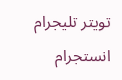تويتر تليجرام انستجرام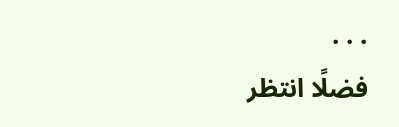. . .
فضلًا انتظر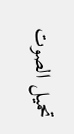تحميل الصوت